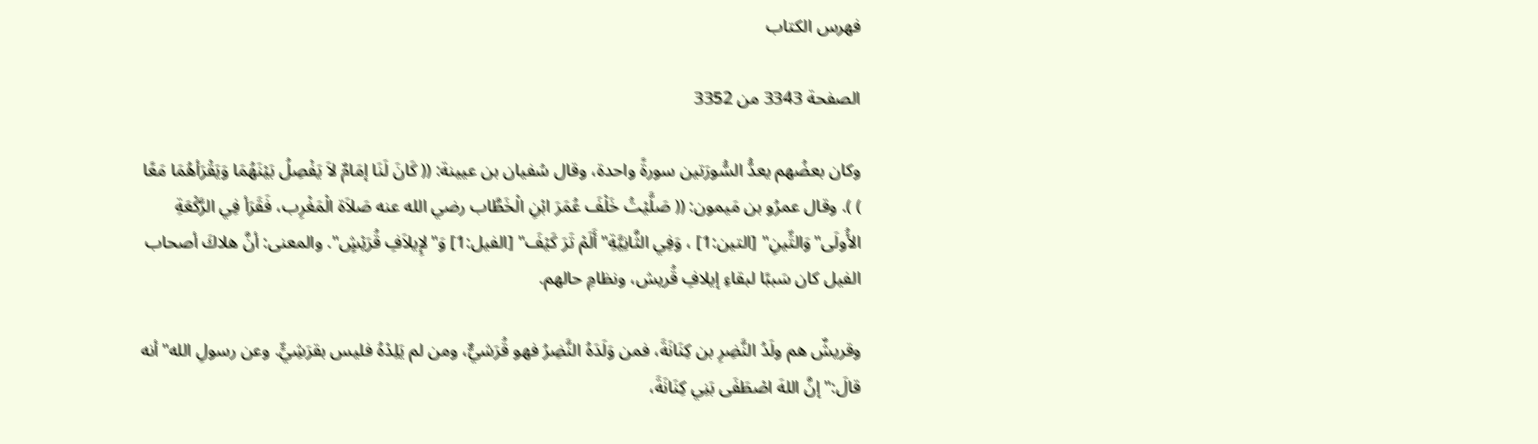فهرس الكتاب

الصفحة 3343 من 3352

وكان بعضُهم يعدُّ السُّورَتين سورةً واحدة، وقال سُفيان بن عيينة: (( كَانَ لَنَا إمَامٌ لاَ يَفْصِلُ بَيْنَهُمَا وَيَقْرَأهُمَا مَعًا ) ). وقال عمرُو بن مَيمون: (( صَلَّيْتُ خَلْفَ عُمَرَ ابْنِ الْخَطَّاب رضي الله عنه صَلاَة الْمَغْرِب، فَقَرَأ فِي الرَّكْعَةِ الأُولَى"وَالتِّينِ" [التين:1] ، وَفِي الثَّانِيَّةِ"أَلَمْ تَرَ كَيْفَ" [الفيل:1] وَ"لإِيلاَفِ قُرَيْشٍ". والمعنى: أنَّ هلاكَ أصحاب الفيل كان سَببًا لبقاءِ إيلافِ قُريش، ونظامِ حالهم.

وقريشٌ هم ولَدُ النَّضِرِ بن كِنَانَةَ، فمن وَلَدَهُ النَّضِرُ فهو قُرَشيٌّ، ومن لم يَلِدْهُ فليس بقرَشِيٍّ. وعن رسولِ الله"أنه قالَ:"إنَّ اللهَ اصْطَفَى بَنِي كِنَانَةَ،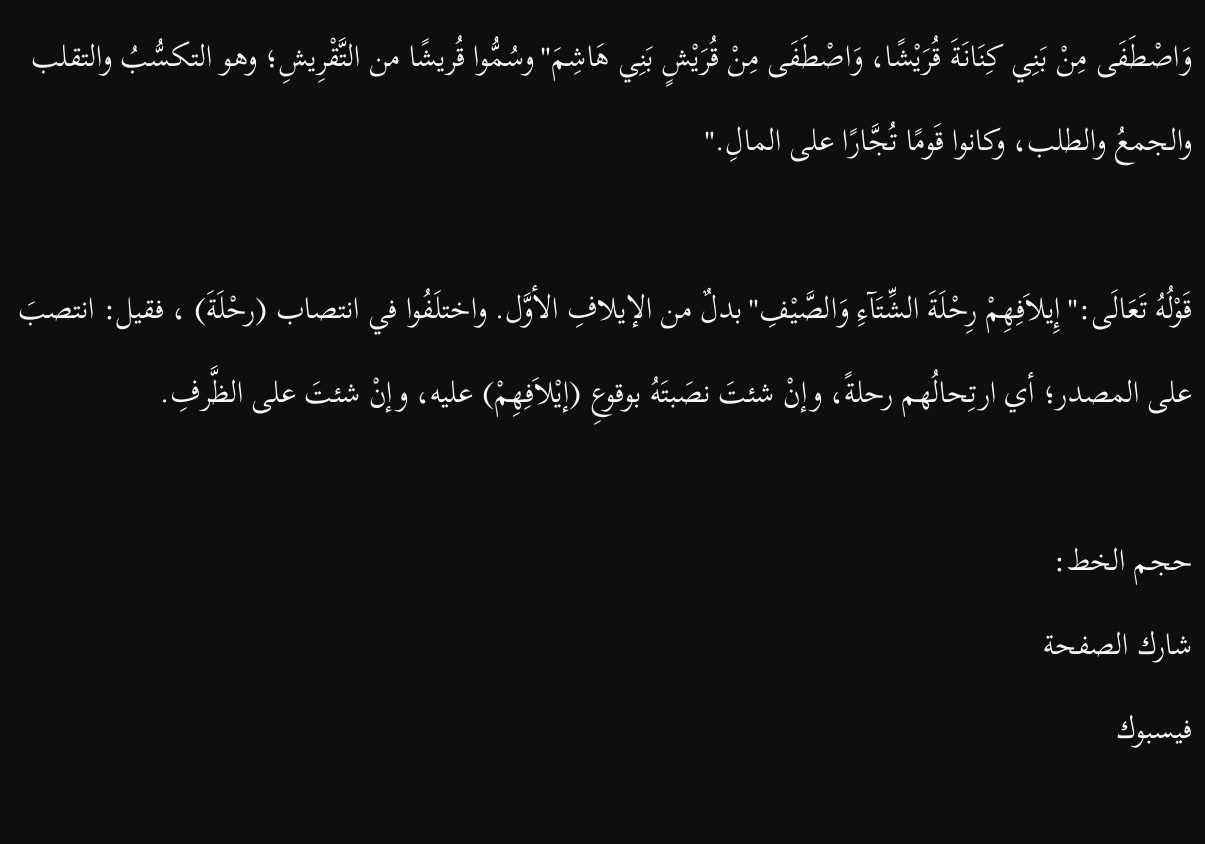وَاصْطَفَى مِنْ بَنِي كِنَانَةَ قُرَيْشًا، وَاصْطَفَى مِنْ قُرَيْشٍ بَنِي هَاشِمَ"وسُمُّوا قُريشًا من التَّقْرِيشِ؛ وهو التكسُّبُ والتقلب والجمعُ والطلب، وكانوا قَومًا تُجَّارًا على المالِ."

قَوْلُهُ تَعَالَى:"إِيلاَفِهِمْ رِحْلَةَ الشِّتَآءِ وَالصَّيْفِ"بدلٌ من الإيلافِ الأوَّل. واختلَفُوا في انتصاب (رحْلَةَ) ، فقيل: انتصبَ على المصدر؛ أي ارتِحالُهم رحلةً، وإنْ شئتَ نصَبتَهُ بوقوعِ (إيْلاَفِهِمْ) عليه، وإنْ شئتَ على الظَّرفِ.

حجم الخط:
شارك الصفحة
فيسبوك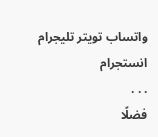واتساب تويتر تليجرام انستجرام
. . .
فضلًا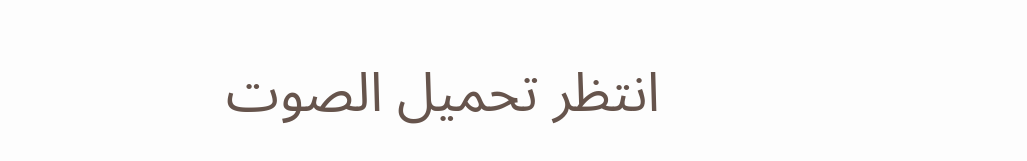انتظر تحميل الصوت